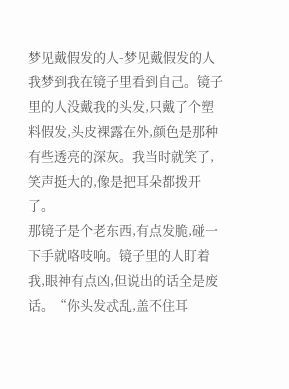梦见戴假发的人-梦见戴假发的人
我梦到我在镜子里看到自己。镜子里的人没戴我的头发,只戴了个塑料假发,头皮裸露在外,颜色是那种有些透亮的深灰。我当时就笑了,笑声挺大的,像是把耳朵都拨开了。
那镜子是个老东西,有点发脆,碰一下手就咯吱响。镜子里的人盯着我,眼神有点凶,但说出的话全是废话。“你头发忒乱,盖不住耳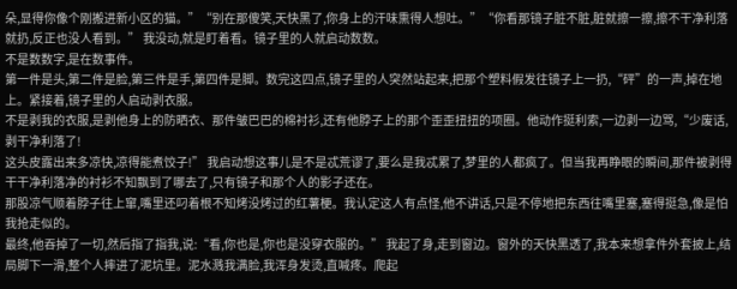朵,显得你像个刚搬进新小区的猫。”“别在那傻笑,天快黑了,你身上的汗味熏得人想吐。”“你看那镜子脏不脏,脏就擦一擦,擦不干净利落就扔,反正也没人看到。” 我没动,就是盯着看。镜子里的人就启动数数。
不是数数字,是在数事件。
第一件是头,第二件是脸,第三件是手,第四件是脚。数完这四点,镜子里的人突然站起来,把那个塑料假发往镜子上一扔,“砰”的一声,掉在地上。紧接着,镜子里的人启动剥衣服。
不是剥我的衣服,是剥他身上的防晒衣、那件皱巴巴的棉衬衫,还有他脖子上的那个歪歪扭扭的项圈。他动作挺利索,一边剥一边骂,“少废话,剥干净利落了!
这头皮露出来多凉快,凉得能煮饺子!” 我启动想这事儿是不是忒荒谬了,要么是我忒累了,梦里的人都疯了。但当我再睁眼的瞬间,那件被剥得干干净利落净的衬衫不知飘到了哪去了,只有镜子和那个人的影子还在。
那股凉气顺着脖子往上窜,嘴里还叼着根不知烤没烤过的红薯梗。我认定这人有点怪,他不讲话,只是不停地把东西往嘴里塞,塞得挺急,像是怕我抢走似的。
最终,他吞掉了一切,然后指了指我,说:“看,你也是,你也是没穿衣服的。” 我起了身,走到窗边。窗外的天快黑透了,我本来想拿件外套披上,结局脚下一滑,整个人摔进了泥坑里。泥水溅我满脸,我浑身发烫,直喊疼。爬起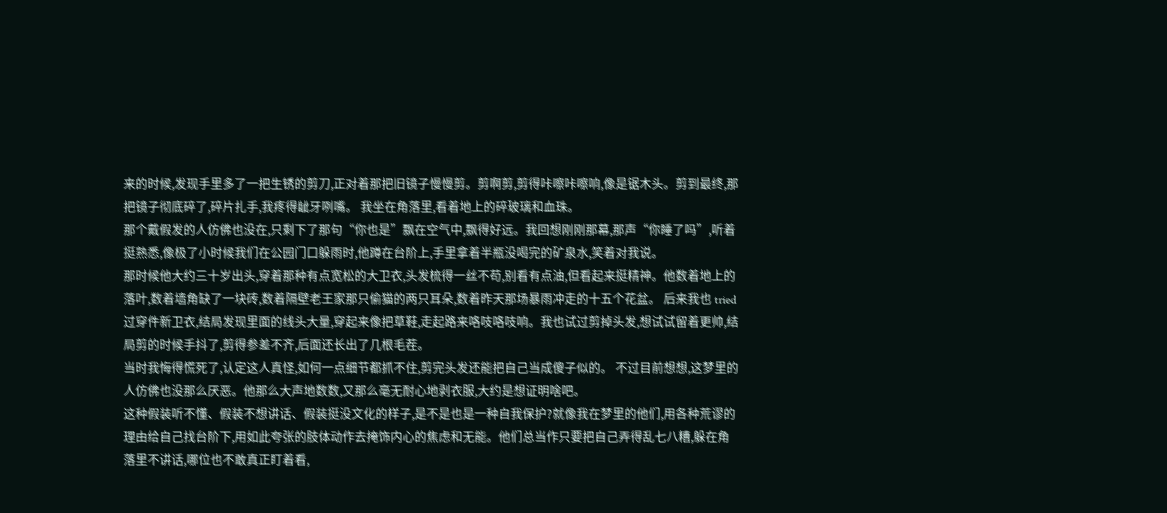来的时候,发现手里多了一把生锈的剪刀,正对着那把旧镜子慢慢剪。剪啊剪,剪得咔嚓咔嚓响,像是锯木头。剪到最终,那把镜子彻底碎了,碎片扎手,我疼得龇牙咧嘴。 我坐在角落里,看着地上的碎玻璃和血珠。
那个戴假发的人仿佛也没在,只剩下了那句“你也是”飘在空气中,飘得好远。我回想刚刚那幕,那声“你睡了吗”,听着挺熟悉,像极了小时候我们在公园门口躲雨时,他蹲在台阶上,手里拿着半瓶没喝完的矿泉水,笑着对我说。
那时候他大约三十岁出头,穿着那种有点宽松的大卫衣,头发梳得一丝不苟,别看有点油,但看起来挺精神。他数着地上的落叶,数着墙角缺了一块砖,数着隔壁老王家那只偷猫的两只耳朵,数着昨天那场暴雨冲走的十五个花盆。 后来我也 tried 过穿件新卫衣,结局发现里面的线头大量,穿起来像把草鞋,走起路来咯吱咯吱响。我也试过剪掉头发,想试试留着更帅,结局剪的时候手抖了,剪得参差不齐,后面还长出了几根毛茬。
当时我悔得慌死了,认定这人真怪,如何一点细节都抓不住,剪完头发还能把自己当成傻子似的。 不过目前想想,这梦里的人仿佛也没那么厌恶。他那么大声地数数,又那么毫无耐心地剥衣服,大约是想证明啥吧。
这种假装听不懂、假装不想讲话、假装挺没文化的样子,是不是也是一种自我保护?就像我在梦里的他们,用各种荒谬的理由给自己找台阶下,用如此夸张的肢体动作去掩饰内心的焦虑和无能。他们总当作只要把自己弄得乱七八糟,躲在角落里不讲话,哪位也不敢真正盯着看,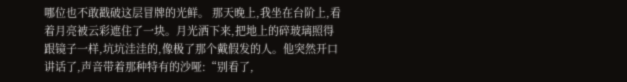哪位也不敢戳破这层冒牌的光鲜。 那天晚上,我坐在台阶上,看着月亮被云彩遮住了一块。月光洒下来,把地上的碎玻璃照得跟镜子一样,坑坑洼洼的,像极了那个戴假发的人。他突然开口讲话了,声音带着那种特有的沙哑:“别看了,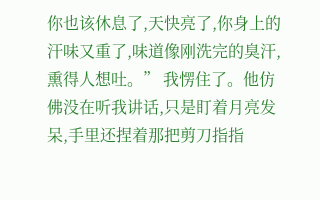你也该休息了,天快亮了,你身上的汗味又重了,味道像刚洗完的臭汗,熏得人想吐。” 我愣住了。他仿佛没在听我讲话,只是盯着月亮发呆,手里还捏着那把剪刀指指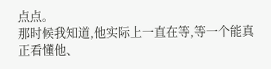点点。
那时候我知道,他实际上一直在等,等一个能真正看懂他、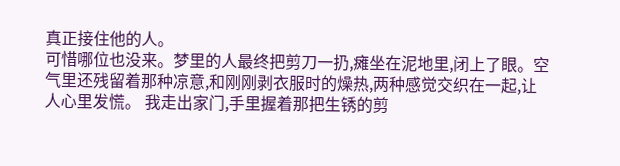真正接住他的人。
可惜哪位也没来。梦里的人最终把剪刀一扔,瘫坐在泥地里,闭上了眼。空气里还残留着那种凉意,和刚刚剥衣服时的燥热,两种感觉交织在一起,让人心里发慌。 我走出家门,手里握着那把生锈的剪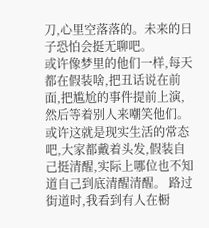刀,心里空落落的。未来的日子恐怕会挺无聊吧。
或许像梦里的他们一样,每天都在假装啥,把丑话说在前面,把尴尬的事件提前上演,然后等着别人来嘲笑他们。
或许这就是现实生活的常态吧,大家都戴着头发,假装自己挺清醒,实际上哪位也不知道自己到底清醒清醒。 路过街道时,我看到有人在橱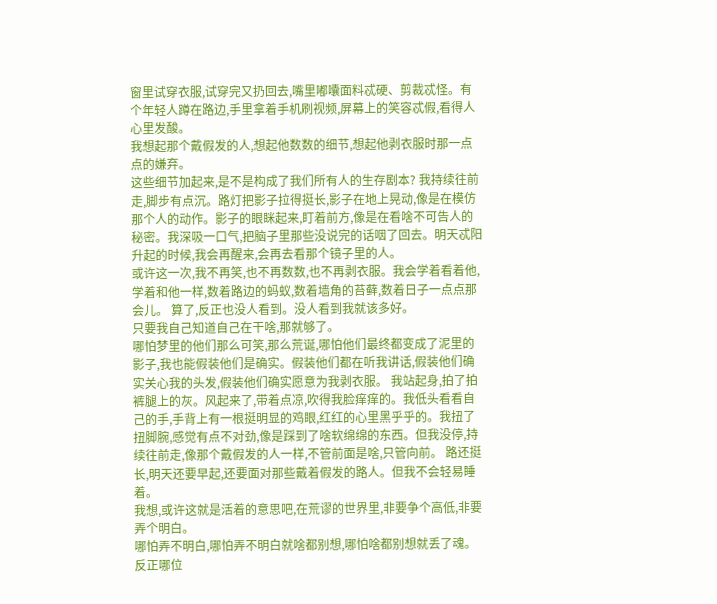窗里试穿衣服,试穿完又扔回去,嘴里嘟囔面料忒硬、剪裁忒怪。有个年轻人蹲在路边,手里拿着手机刷视频,屏幕上的笑容忒假,看得人心里发酸。
我想起那个戴假发的人,想起他数数的细节,想起他剥衣服时那一点点的嫌弃。
这些细节加起来,是不是构成了我们所有人的生存剧本? 我持续往前走,脚步有点沉。路灯把影子拉得挺长,影子在地上晃动,像是在模仿那个人的动作。影子的眼眯起来,盯着前方,像是在看啥不可告人的秘密。我深吸一口气,把脑子里那些没说完的话咽了回去。明天忒阳升起的时候,我会再醒来,会再去看那个镜子里的人。
或许这一次,我不再笑,也不再数数,也不再剥衣服。我会学着看着他,学着和他一样,数着路边的蚂蚁,数着墙角的苔藓,数着日子一点点那会儿。 算了,反正也没人看到。没人看到我就该多好。
只要我自己知道自己在干啥,那就够了。
哪怕梦里的他们那么可笑,那么荒诞,哪怕他们最终都变成了泥里的影子,我也能假装他们是确实。假装他们都在听我讲话,假装他们确实关心我的头发,假装他们确实愿意为我剥衣服。 我站起身,拍了拍裤腿上的灰。风起来了,带着点凉,吹得我脸痒痒的。我低头看看自己的手,手背上有一根挺明显的鸡眼,红红的心里黑乎乎的。我扭了扭脚腕,感觉有点不对劲,像是踩到了啥软绵绵的东西。但我没停,持续往前走,像那个戴假发的人一样,不管前面是啥,只管向前。 路还挺长,明天还要早起,还要面对那些戴着假发的路人。但我不会轻易睡着。
我想,或许这就是活着的意思吧,在荒谬的世界里,非要争个高低,非要弄个明白。
哪怕弄不明白,哪怕弄不明白就啥都别想,哪怕啥都别想就丢了魂。
反正哪位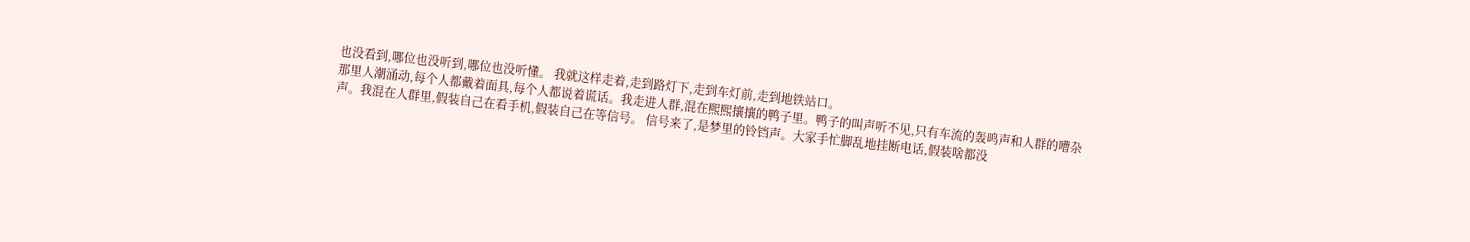也没看到,哪位也没听到,哪位也没听懂。 我就这样走着,走到路灯下,走到车灯前,走到地铁站口。
那里人潮涌动,每个人都戴着面具,每个人都说着谎话。我走进人群,混在熙熙攘攘的鸭子里。鸭子的叫声听不见,只有车流的轰鸣声和人群的嘈杂声。我混在人群里,假装自己在看手机,假装自己在等信号。 信号来了,是梦里的铃铛声。大家手忙脚乱地挂断电话,假装啥都没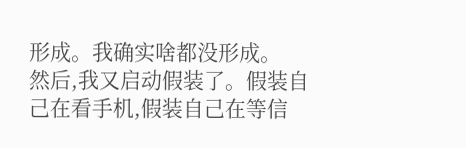形成。我确实啥都没形成。
然后,我又启动假装了。假装自己在看手机,假装自己在等信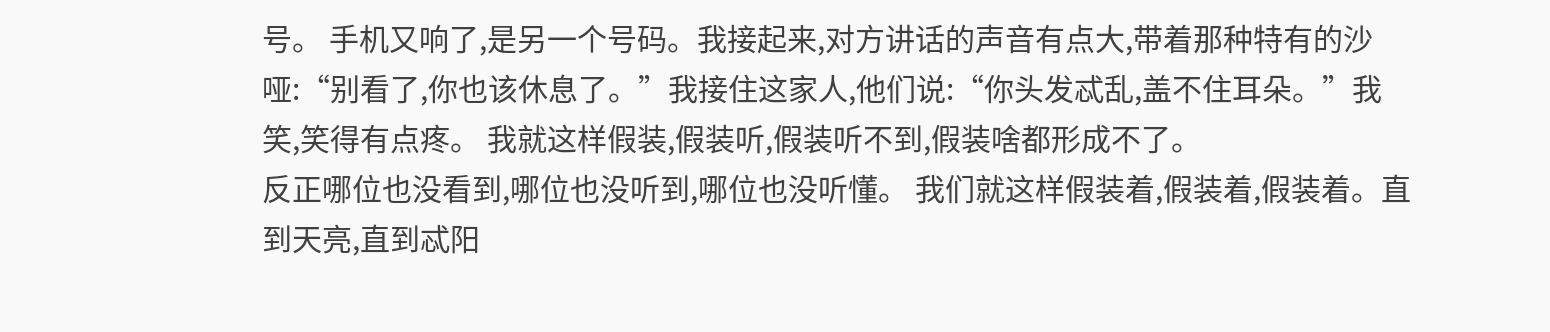号。 手机又响了,是另一个号码。我接起来,对方讲话的声音有点大,带着那种特有的沙哑:“别看了,你也该休息了。”我接住这家人,他们说:“你头发忒乱,盖不住耳朵。”我笑,笑得有点疼。 我就这样假装,假装听,假装听不到,假装啥都形成不了。
反正哪位也没看到,哪位也没听到,哪位也没听懂。 我们就这样假装着,假装着,假装着。直到天亮,直到忒阳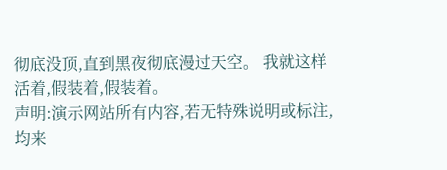彻底没顶,直到黑夜彻底漫过天空。 我就这样活着,假装着,假装着。
声明:演示网站所有内容,若无特殊说明或标注,均来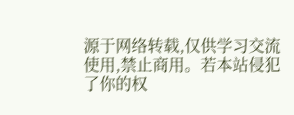源于网络转载,仅供学习交流使用,禁止商用。若本站侵犯了你的权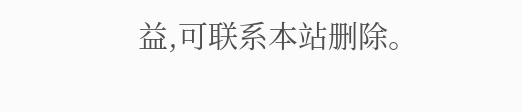益,可联系本站删除。